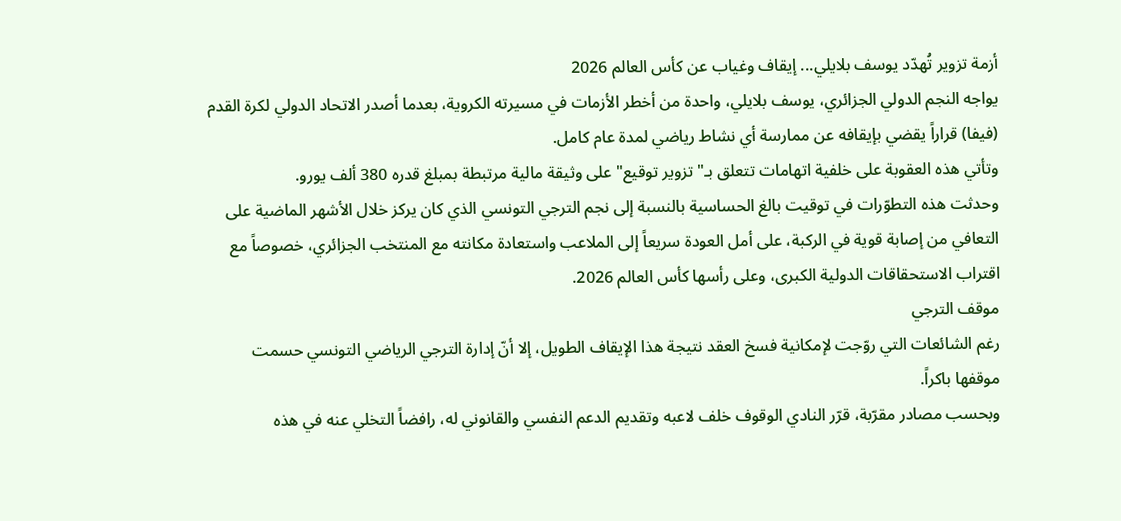أزمة تزوير تُهدّد يوسف بلايلي... إيقاف وغياب عن كأس العالم 2026
يواجه النجم الدولي الجزائري، يوسف بلايلي، واحدة من أخطر الأزمات في مسيرته الكروية، بعدما أصدر الاتحاد الدولي لكرة القدم (فيفا) قراراً يقضي بإيقافه عن ممارسة أي نشاط رياضي لمدة عام كامل.
وتأتي هذه العقوبة على خلفية اتهامات تتعلق بـ"تزوير توقيع" على وثيقة مالية مرتبطة بمبلغ قدره 380 ألف يورو.
وحدثت هذه التطوّرات في توقيت بالغ الحساسية بالنسبة إلى نجم الترجي التونسي الذي كان يركز خلال الأشهر الماضية على التعافي من إصابة قوية في الركبة، على أمل العودة سريعاً إلى الملاعب واستعادة مكانته مع المنتخب الجزائري، خصوصاً مع اقتراب الاستحقاقات الدولية الكبرى، وعلى رأسها كأس العالم 2026.
موقف الترجي
رغم الشائعات التي روّجت لإمكانية فسخ العقد نتيجة هذا الإيقاف الطويل، إلا أنّ إدارة الترجي الرياضي التونسي حسمت موقفها باكراً.
وبحسب مصادر مقرّبة، قرّر النادي الوقوف خلف لاعبه وتقديم الدعم النفسي والقانوني له، رافضاً التخلي عنه في هذه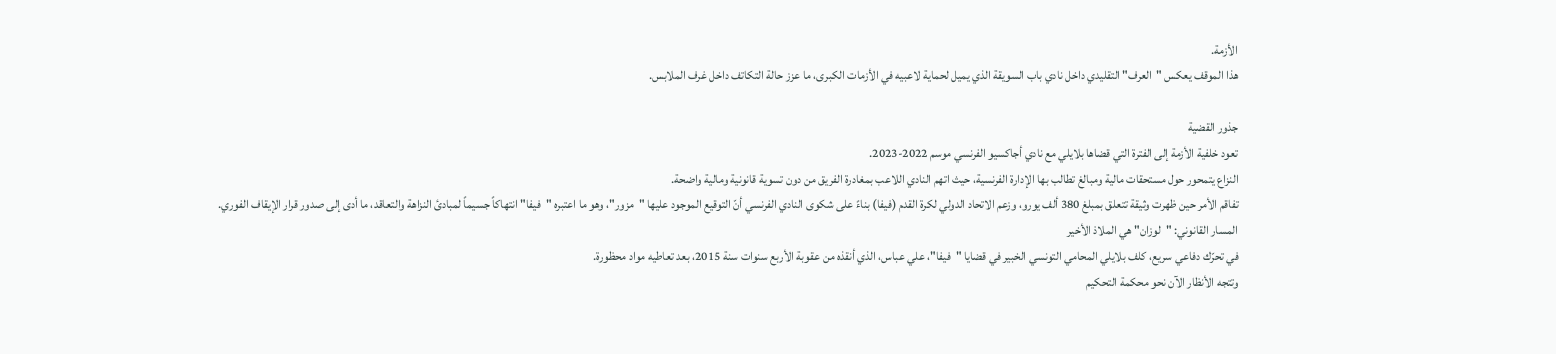الأزمة.
هذا الموقف يعكس "العرف" التقليدي داخل نادي باب السويقة الذي يميل لحماية لاعبيه في الأزمات الكبرى، ما عزز حالة التكاتف داخل غرف الملابس.

جذور القضية
تعود خلفية الأزمة إلى الفترة التي قضاها بلايلي مع نادي أجاكسيو الفرنسي موسم 2022-2023.
النزاع يتمحور حول مستحقات مالية ومبالغ تطالب بها الإدارة الفرنسية، حيث اتهم النادي اللاعب بمغادرة الفريق من دون تسوية قانونية ومالية واضحة.
تفاقم الأمر حين ظهرت وثيقة تتعلق بمبلغ 380 ألف يورو، وزعم الاتحاد الدولي لكرة القدم (فيفا) بناءً على شكوى النادي الفرنسي أنّ التوقيع الموجود عليها "مزور"، وهو ما اعتبره "فيفا" انتهاكاً جسيماً لمبادئ النزاهة والتعاقد، ما أدى إلى صدور قرار الإيقاف الفوري.
المسار القانوني: "لوزان" هي الملاذ الأخير
في تحرّك دفاعي سريع، كلف بلايلي المحامي التونسي الخبير في قضايا "فيفا"، علي عباس، الذي أنقذه من عقوبة الأربع سنوات سنة 2015، بعد تعاطيه مواد محظورة.
وتتجه الأنظار الآن نحو محكمة التحكيم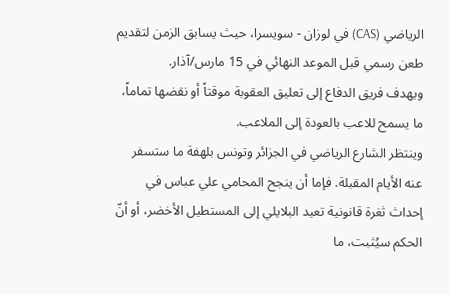الرياضي (CAS) في لوزان - سويسرا، حيث يسابق الزمن لتقديم طعن رسمي قبل الموعد النهائي في 15 مارس/آذار.
ويهدف فريق الدفاع إلى تعليق العقوبة موقتاً أو نقضها تماماً، ما يسمح للاعب بالعودة إلى الملاعب.
وينتظر الشارع الرياضي في الجزائر وتونس بلهفة ما ستسفر عنه الأيام المقبلة. فإما أن ينجح المحامي علي عباس في إحداث ثغرة قانونية تعيد البلايلي إلى المستطيل الأخضر، أو أنّ الحكم سيُثبت، ما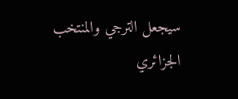سيجعل الترجي والمنتخب الجزائري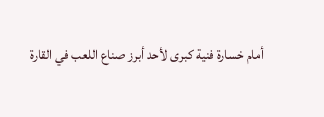أمام خسارة فنية كبرى لأحد أبرز صناع اللعب في القارة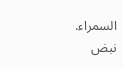السمراء.
نبض